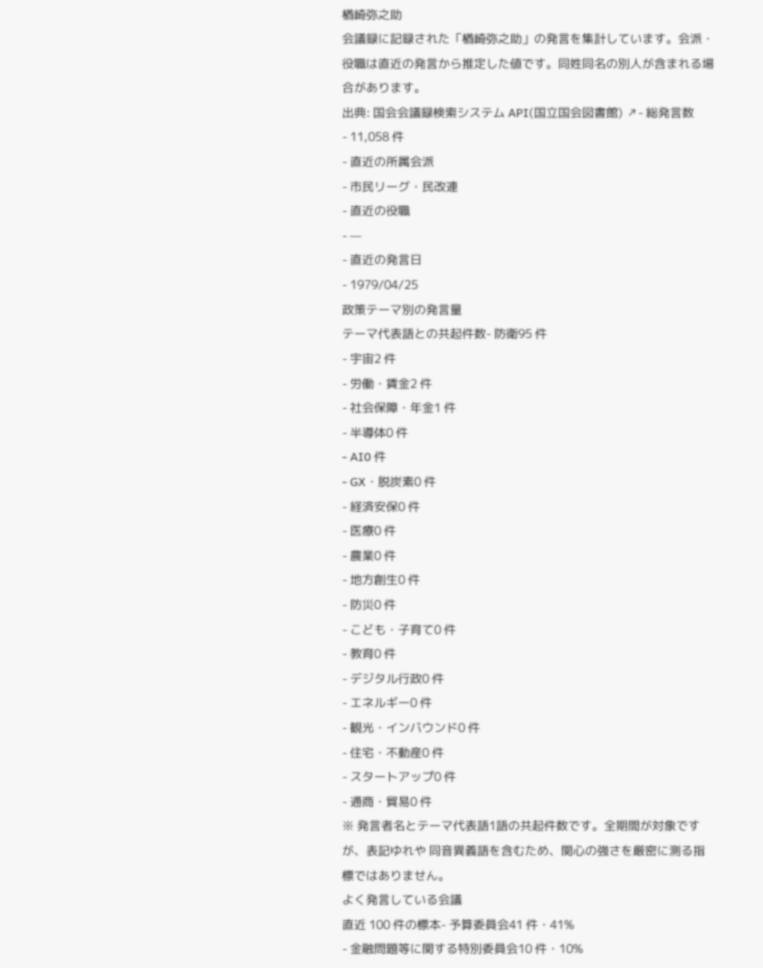楢崎弥之助
会議録に記録された「楢崎弥之助」の発言を集計しています。会派・役職は直近の発言から推定した値です。同姓同名の別人が含まれる場合があります。
出典: 国会会議録検索システム API(国立国会図書館) ↗- 総発言数
- 11,058 件
- 直近の所属会派
- 市民リーグ・民改連
- 直近の役職
- —
- 直近の発言日
- 1979/04/25
政策テーマ別の発言量
テーマ代表語との共起件数- 防衛95 件
- 宇宙2 件
- 労働・賃金2 件
- 社会保障・年金1 件
- 半導体0 件
- AI0 件
- GX・脱炭素0 件
- 経済安保0 件
- 医療0 件
- 農業0 件
- 地方創生0 件
- 防災0 件
- こども・子育て0 件
- 教育0 件
- デジタル行政0 件
- エネルギー0 件
- 観光・インバウンド0 件
- 住宅・不動産0 件
- スタートアップ0 件
- 通商・貿易0 件
※ 発言者名とテーマ代表語1語の共起件数です。全期間が対象ですが、表記ゆれや 同音異義語を含むため、関心の強さを厳密に測る指標ではありません。
よく発言している会議
直近 100 件の標本- 予算委員会41 件・41%
- 金融問題等に関する特別委員会10 件・10%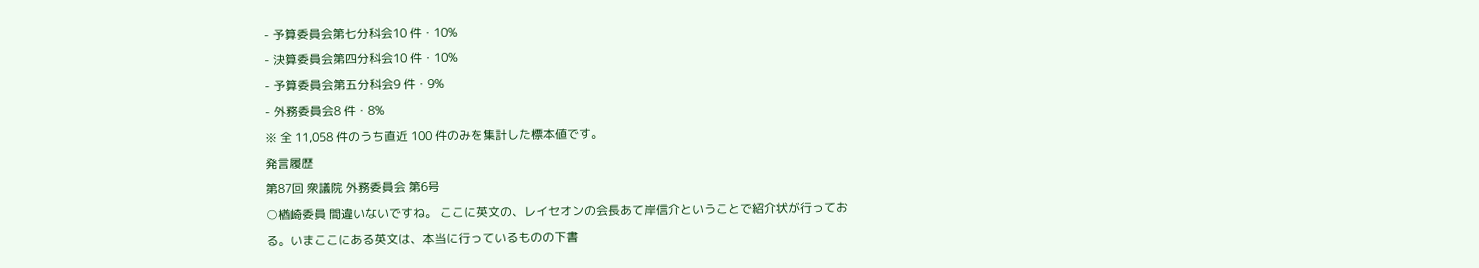- 予算委員会第七分科会10 件・10%
- 決算委員会第四分科会10 件・10%
- 予算委員会第五分科会9 件・9%
- 外務委員会8 件・8%
※ 全 11,058 件のうち直近 100 件のみを集計した標本値です。
発言履歴
第87回 衆議院 外務委員会 第6号
○楢崎委員 間違いないですね。 ここに英文の、レイセオンの会長あて岸信介ということで紹介状が行っておる。いまここにある英文は、本当に行っているものの下書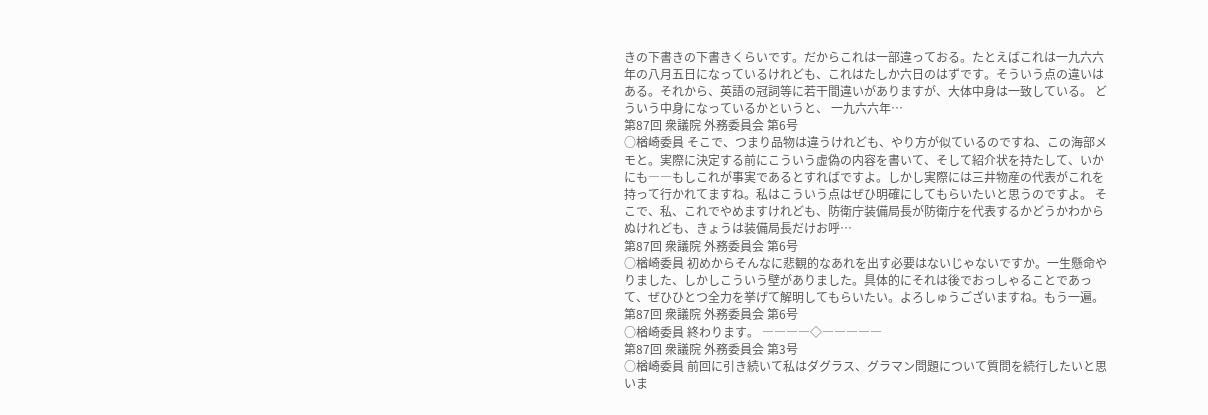きの下書きの下書きくらいです。だからこれは一部違っておる。たとえばこれは一九六六年の八月五日になっているけれども、これはたしか六日のはずです。そういう点の違いはある。それから、英語の冠詞等に若干間違いがありますが、大体中身は一致している。 どういう中身になっているかというと、 一九六六年…
第87回 衆議院 外務委員会 第6号
○楢崎委員 そこで、つまり品物は違うけれども、やり方が似ているのですね、この海部メモと。実際に決定する前にこういう虚偽の内容を書いて、そして紹介状を持たして、いかにも――もしこれが事実であるとすればですよ。しかし実際には三井物産の代表がこれを持って行かれてますね。私はこういう点はぜひ明確にしてもらいたいと思うのですよ。 そこで、私、これでやめますけれども、防衛庁装備局長が防衛庁を代表するかどうかわからぬけれども、きょうは装備局長だけお呼…
第87回 衆議院 外務委員会 第6号
○楢崎委員 初めからそんなに悲観的なあれを出す必要はないじゃないですか。一生懸命やりました、しかしこういう壁がありました。具体的にそれは後でおっしゃることであって、ぜひひとつ全力を挙げて解明してもらいたい。よろしゅうございますね。もう一遍。
第87回 衆議院 外務委員会 第6号
○楢崎委員 終わります。 ――――◇―――――
第87回 衆議院 外務委員会 第3号
○楢崎委員 前回に引き続いて私はダグラス、グラマン問題について質問を続行したいと思いま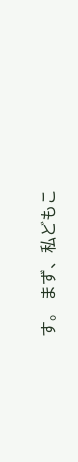す。 まず、私どもこ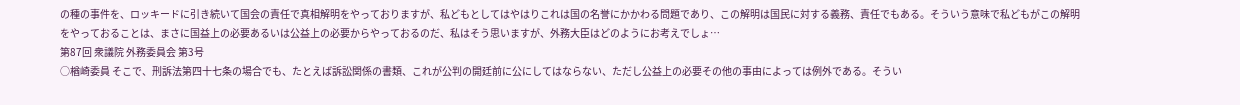の種の事件を、ロッキードに引き続いて国会の責任で真相解明をやっておりますが、私どもとしてはやはりこれは国の名誉にかかわる問題であり、この解明は国民に対する義務、責任でもある。そういう意味で私どもがこの解明をやっておることは、まさに国益上の必要あるいは公益上の必要からやっておるのだ、私はそう思いますが、外務大臣はどのようにお考えでしょ…
第87回 衆議院 外務委員会 第3号
○楢崎委員 そこで、刑訴法第四十七条の場合でも、たとえば訴訟関係の書類、これが公判の開廷前に公にしてはならない、ただし公益上の必要その他の事由によっては例外である。そうい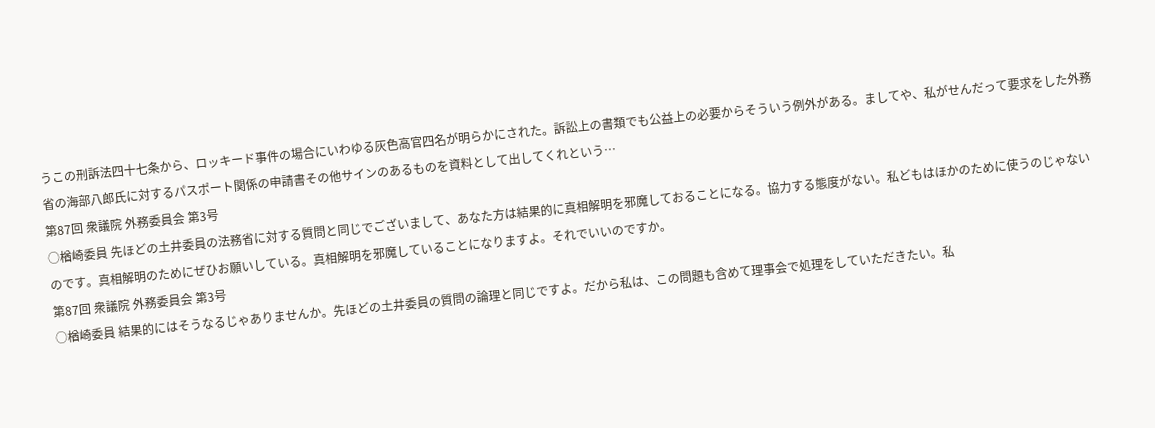うこの刑訴法四十七条から、ロッキード事件の場合にいわゆる灰色高官四名が明らかにされた。訴訟上の書類でも公益上の必要からそういう例外がある。ましてや、私がせんだって要求をした外務省の海部八郎氏に対するパスポート関係の申請書その他サインのあるものを資料として出してくれという…
第87回 衆議院 外務委員会 第3号
○楢崎委員 先ほどの土井委員の法務省に対する質問と同じでございまして、あなた方は結果的に真相解明を邪魔しておることになる。協力する態度がない。私どもはほかのために使うのじゃないのです。真相解明のためにぜひお願いしている。真相解明を邪魔していることになりますよ。それでいいのですか。
第87回 衆議院 外務委員会 第3号
○楢崎委員 結果的にはそうなるじゃありませんか。先ほどの土井委員の質問の論理と同じですよ。だから私は、この問題も含めて理事会で処理をしていただきたい。私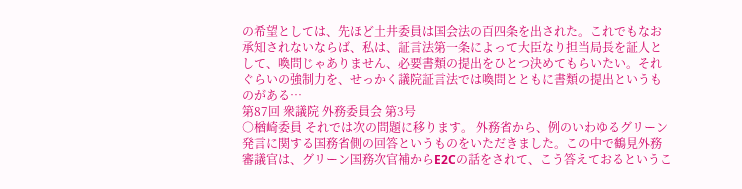の希望としては、先ほど土井委員は国会法の百四条を出された。これでもなお承知されないならば、私は、証言法第一条によって大臣なり担当局長を証人として、喚問じゃありません、必要書類の提出をひとつ決めてもらいたい。それぐらいの強制力を、せっかく議院証言法では喚問とともに書類の提出というものがある…
第87回 衆議院 外務委員会 第3号
○楢崎委員 それでは次の問題に移ります。 外務省から、例のいわゆるグリーン発言に関する国務省側の回答というものをいただきました。この中で鶴見外務審議官は、グリーン国務次官補からE2Cの話をされて、こう答えておるというこ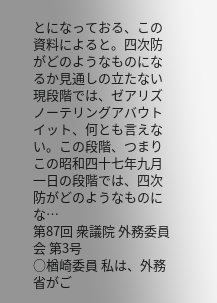とになっておる、この資料によると。四次防がどのようなものになるか見通しの立たない現段階では、ゼアリズノーテリングアバウトイット、何とも言えない。この段階、つまりこの昭和四十七年九月一日の段階では、四次防がどのようなものにな…
第87回 衆議院 外務委員会 第3号
○楢崎委員 私は、外務省がご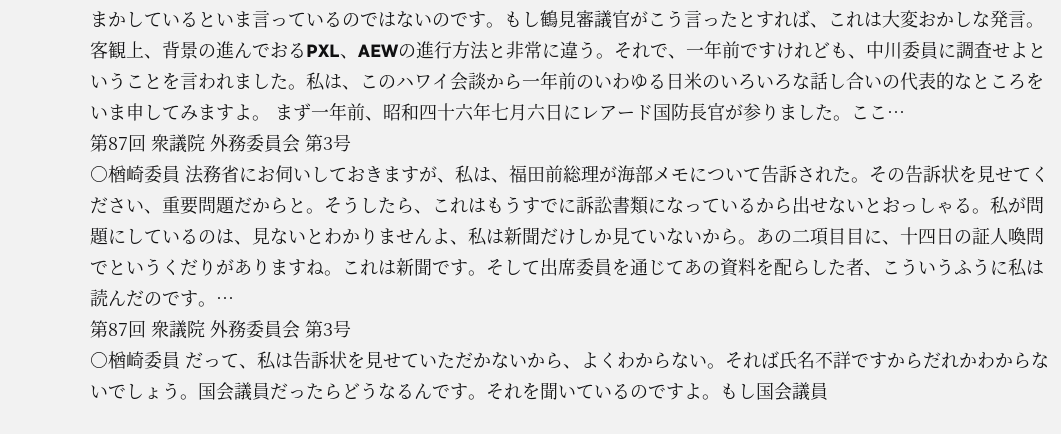まかしているといま言っているのではないのです。もし鶴見審議官がこう言ったとすれば、これは大変おかしな発言。客観上、背景の進んでおるPXL、AEWの進行方法と非常に違う。それで、一年前ですけれども、中川委員に調査せよということを言われました。私は、このハワイ会談から一年前のいわゆる日米のいろいろな話し合いの代表的なところをいま申してみますよ。 まず一年前、昭和四十六年七月六日にレアード国防長官が参りました。ここ…
第87回 衆議院 外務委員会 第3号
○楢崎委員 法務省にお伺いしておきますが、私は、福田前総理が海部メモについて告訴された。その告訴状を見せてください、重要問題だからと。そうしたら、これはもうすでに訴訟書類になっているから出せないとおっしゃる。私が問題にしているのは、見ないとわかりませんよ、私は新聞だけしか見ていないから。あの二項目目に、十四日の証人喚問でというくだりがありますね。これは新聞です。そして出席委員を通じてあの資料を配らした者、こういうふうに私は読んだのです。…
第87回 衆議院 外務委員会 第3号
○楢崎委員 だって、私は告訴状を見せていただかないから、よくわからない。それば氏名不詳ですからだれかわからないでしょう。国会議員だったらどうなるんです。それを聞いているのですよ。もし国会議員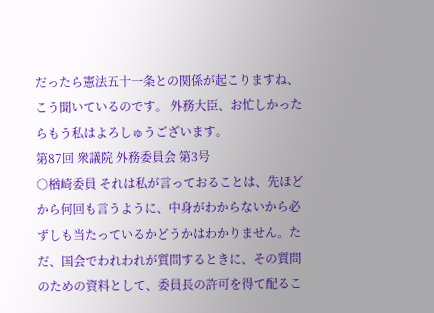だったら憲法五十一条との関係が起こりますね、こう聞いているのです。 外務大臣、お忙しかったらもう私はよろしゅうございます。
第87回 衆議院 外務委員会 第3号
○楢崎委員 それは私が言っておることは、先ほどから何回も言うように、中身がわからないから必ずしも当たっているかどうかはわかりません。ただ、国会でわれわれが質問するときに、その質問のための資料として、委員長の許可を得て配るこ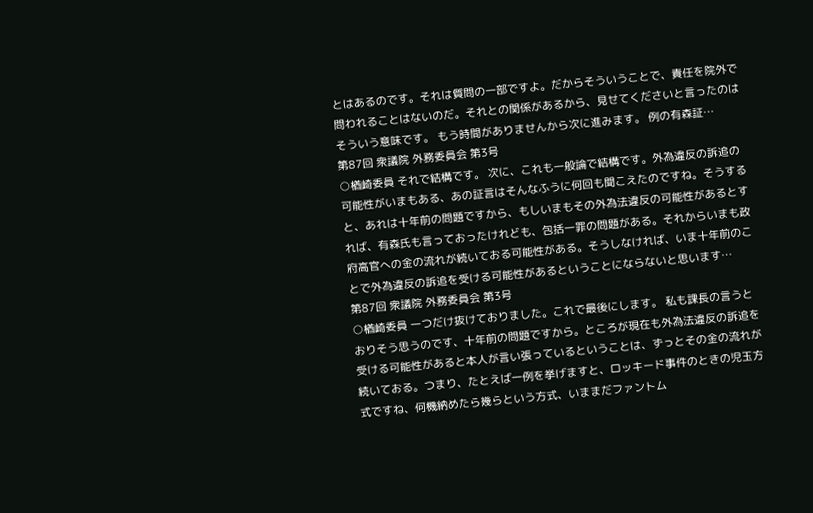とはあるのです。それは質問の一部ですよ。だからそういうことで、責任を院外で問われることはないのだ。それとの関係があるから、見せてくださいと言ったのはそういう意味です。 もう時間がありませんから次に進みます。 例の有森証…
第87回 衆議院 外務委員会 第3号
○楢崎委員 それで結構です。 次に、これも一般論で結構です。外為違反の訴追の可能性がいまもある、あの証言はそんなふうに何回も聞こえたのですね。そうすると、あれは十年前の問題ですから、もしいまもその外為法違反の可能性があるとすれば、有森氏も言っておったけれども、包括一罪の問題がある。それからいまも政府高官への金の流れが続いておる可能性がある。そうしなければ、いま十年前のことで外為違反の訴追を受ける可能性があるということにならないと思います…
第87回 衆議院 外務委員会 第3号
○楢崎委員 一つだけ抜けておりました。これで最後にします。 私も課長の言うとおりそう思うのです、十年前の問題ですから。ところが現在も外為法違反の訴追を受ける可能性があると本人が言い張っているということは、ずっとその金の流れが続いておる。つまり、たとえば一例を挙げますと、ロッキード事件のときの児玉方式ですね、何機納めたら幾らという方式、いままだファントム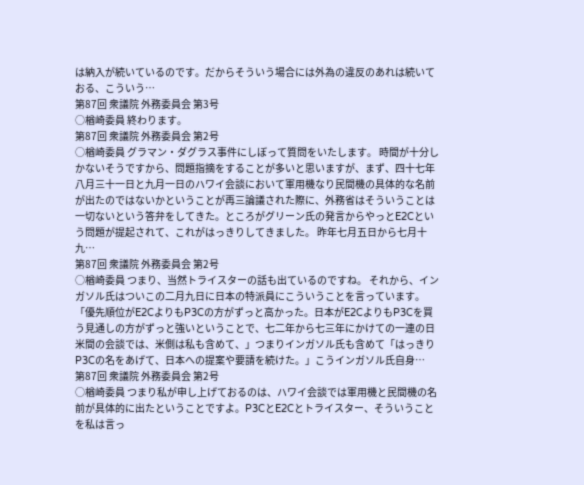は納入が続いているのです。だからそういう場合には外為の違反のあれは続いておる、こういう…
第87回 衆議院 外務委員会 第3号
○楢崎委員 終わります。
第87回 衆議院 外務委員会 第2号
○楢崎委員 グラマン・ダグラス事件にしぼって質問をいたします。 時間が十分しかないそうですから、問題指摘をすることが多いと思いますが、まず、四十七年八月三十一日と九月一日のハワイ会談において軍用機なり民間機の具体的な名前が出たのではないかということが再三論議された際に、外務省はそういうことは一切ないという答弁をしてきた。ところがグリーン氏の発言からやっとE2Cという問題が提起されて、これがはっきりしてきました。 昨年七月五日から七月十九…
第87回 衆議院 外務委員会 第2号
○楢崎委員 つまり、当然トライスターの話も出ているのですね。 それから、インガソル氏はついこの二月九日に日本の特派員にこういうことを言っています。「優先順位がE2CよりもP3Cの方がずっと高かった。日本がE2CよりもP3Cを買う見通しの方がずっと強いということで、七二年から七三年にかけての一連の日米間の会談では、米側は私も含めて、」つまりインガソル氏も含めて「はっきりP3Cの名をあげて、日本への提案や要請を続けた。」こうインガソル氏自身…
第87回 衆議院 外務委員会 第2号
○楢崎委員 つまり私が申し上げておるのは、ハワイ会談では軍用機と民間機の名前が具体的に出たということですよ。P3CとE2Cとトライスター、そういうことを私は言っ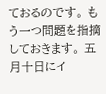ておるのです。 もう一つ問題を指摘しておきます。 五月十日にイ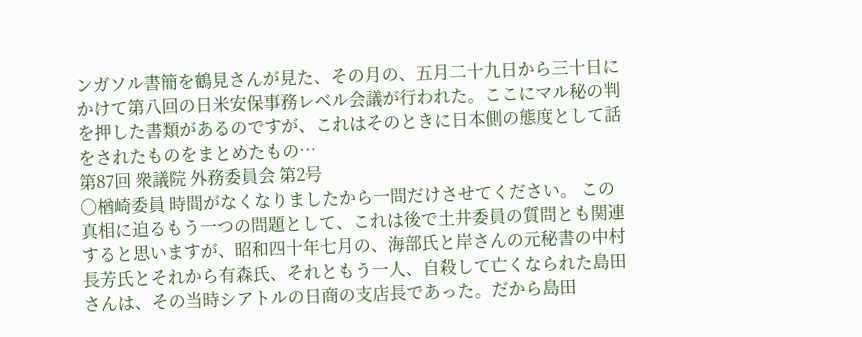ンガソル書簡を鶴見さんが見た、その月の、五月二十九日から三十日にかけて第八回の日米安保事務レベル会議が行われた。ここにマル秘の判を押した書類があるのですが、これはそのときに日本側の態度として話をされたものをまとめたもの…
第87回 衆議院 外務委員会 第2号
○楢崎委員 時間がなくなりましたから一問だけさせてください。 この真相に迫るもう一つの問題として、これは後で土井委員の質問とも関連すると思いますが、昭和四十年七月の、海部氏と岸さんの元秘書の中村長芳氏とそれから有森氏、それともう一人、自殺して亡くなられた島田さんは、その当時シアトルの日商の支店長であった。だから島田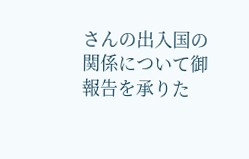さんの出入国の関係について御報告を承りた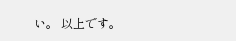い。 以上です。